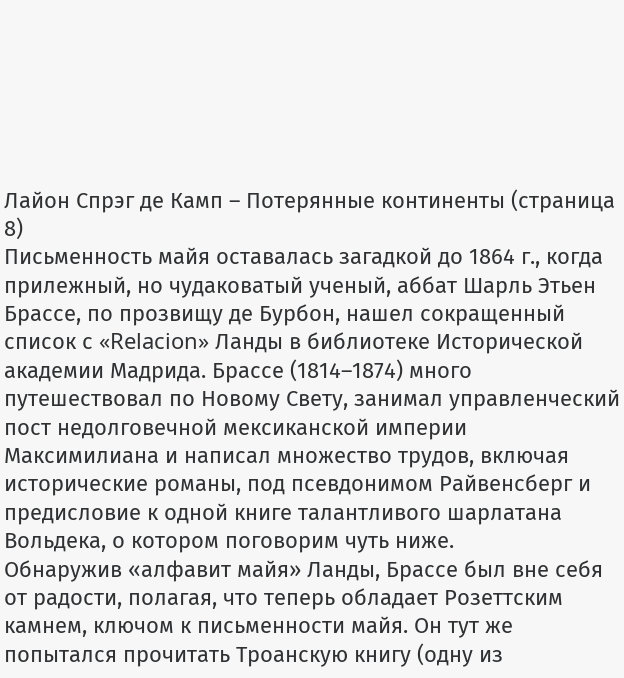Лайон Спрэг де Камп – Потерянные континенты (страница 8)
Письменность майя оставалась загадкой до 1864 г., когда прилежный, но чудаковатый ученый, аббат Шарль Этьен Брассе, по прозвищу де Бурбон, нашел сокращенный список с «Relacion» Ланды в библиотеке Исторической академии Мадрида. Брассе (1814–1874) много путешествовал по Новому Свету, занимал управленческий пост недолговечной мексиканской империи Максимилиана и написал множество трудов, включая исторические романы, под псевдонимом Райвенсберг и предисловие к одной книге талантливого шарлатана Вольдека, о котором поговорим чуть ниже.
Обнаружив «алфавит майя» Ланды, Брассе был вне себя от радости, полагая, что теперь обладает Розеттским камнем, ключом к письменности майя. Он тут же попытался прочитать Троанскую книгу (одну из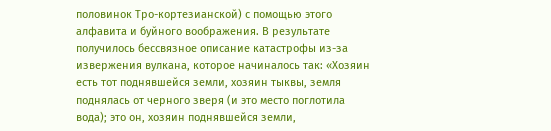половинок Тро-кортезианской) с помощью этого алфавита и буйного воображения. В результате получилось бессвязное описание катастрофы из-за извержения вулкана, которое начиналось так: «Хозяин есть тот поднявшейся земли, хозяин тыквы, земля поднялась от черного зверя (и это место поглотила вода); это он, хозяин поднявшейся земли,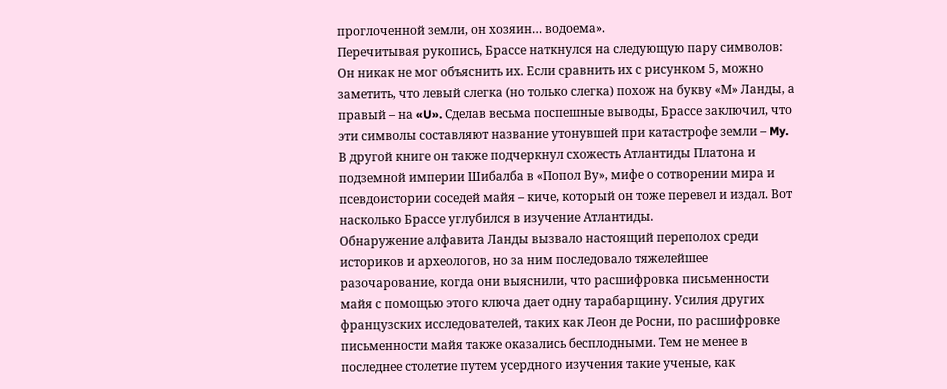проглоченной земли, он хозяин… водоема».
Перечитывая рукопись, Брассе наткнулся на следующую пару символов:
Он никак не мог объяснить их. Если сравнить их с рисунком 5, можно заметить, что левый слегка (но только слегка) похож на букву «М» Ланды, а правый – на «U». Сделав весьма поспешные выводы, Брассе заключил, что эти символы составляют название утонувшей при катастрофе земли – My.
В другой книге он также подчеркнул схожесть Атлантиды Платона и подземной империи Шибалба в «Попол Ву», мифе о сотворении мира и псевдоистории соседей майя – киче, который он тоже перевел и издал. Вот насколько Брассе углубился в изучение Атлантиды.
Обнаружение алфавита Ланды вызвало настоящий переполох среди историков и археологов, но за ним последовало тяжелейшее разочарование, когда они выяснили, что расшифровка письменности майя с помощью этого ключа дает одну тарабарщину. Усилия других французских исследователей, таких как Леон де Росни, по расшифровке письменности майя также оказались бесплодными. Тем не менее в последнее столетие путем усердного изучения такие ученые, как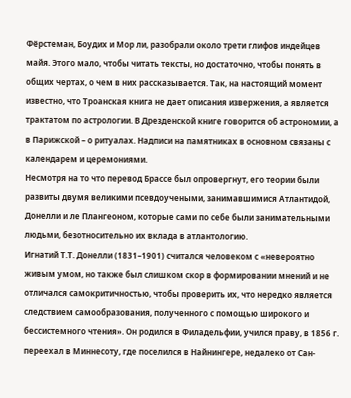Фёрстеман, Боудих и Мор ли, разобрали около трети глифов индейцев майя. Этого мало, чтобы читать тексты, но достаточно, чтобы понять в общих чертах, о чем в них рассказывается. Так, на настоящий момент известно, что Троанская книга не дает описания извержения, а является трактатом по астрологии. В Дрезденской книге говорится об астрономии, а в Парижской – о ритуалах. Надписи на памятниках в основном связаны с календарем и церемониями.
Несмотря на то что перевод Брассе был опровергнут, его теории были развиты двумя великими псевдоучеными, занимавшимися Атлантидой, Донелли и ле Плангеоном, которые сами по себе были занимательными людьми, безотносительно их вклада в атлантологию.
Игнатий Т.Т. Донелли (1831–1901) считался человеком с «невероятно живым умом, но также был слишком скор в формировании мнений и не отличался самокритичностью, чтобы проверить их, что нередко является следствием самообразования, полученного с помощью широкого и бессистемного чтения». Он родился в Филадельфии, учился праву, в 1856 г. переехал в Миннесоту, где поселился в Найнингере, недалеко от Сан-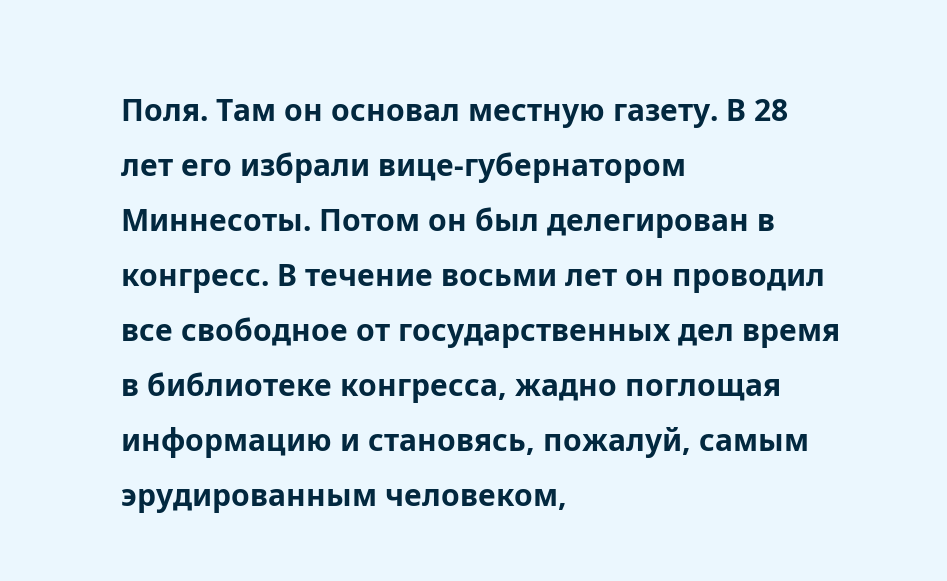Поля. Там он основал местную газету. В 28 лет его избрали вице-губернатором Миннесоты. Потом он был делегирован в конгресс. В течение восьми лет он проводил все свободное от государственных дел время в библиотеке конгресса, жадно поглощая информацию и становясь, пожалуй, самым эрудированным человеком,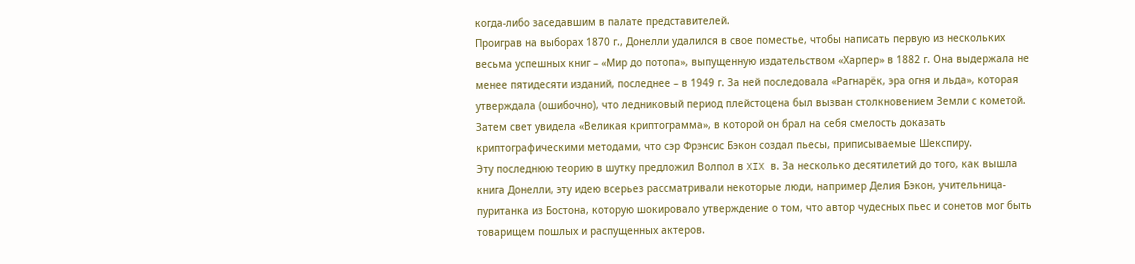когда-либо заседавшим в палате представителей.
Проиграв на выборах 1870 г., Донелли удалился в свое поместье, чтобы написать первую из нескольких весьма успешных книг – «Мир до потопа», выпущенную издательством «Харпер» в 1882 г. Она выдержала не менее пятидесяти изданий, последнее – в 1949 г. За ней последовала «Рагнарёк, эра огня и льда», которая утверждала (ошибочно), что ледниковый период плейстоцена был вызван столкновением Земли с кометой. Затем свет увидела «Великая криптограмма», в которой он брал на себя смелость доказать криптографическими методами, что сэр Фрэнсис Бэкон создал пьесы, приписываемые Шекспиру.
Эту последнюю теорию в шутку предложил Волпол в XIX в. За несколько десятилетий до того, как вышла книга Донелли, эту идею всерьез рассматривали некоторые люди, например Делия Бэкон, учительница-пуританка из Бостона, которую шокировало утверждение о том, что автор чудесных пьес и сонетов мог быть товарищем пошлых и распущенных актеров.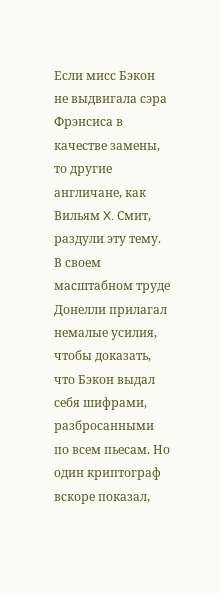Если мисс Бэкон не выдвигала сэра Фрэнсиса в качестве замены, то другие англичане, как Вильям X. Смит, раздули эту тему.
В своем масштабном труде Донелли прилагал немалые усилия, чтобы доказать, что Бэкон выдал себя шифрами, разбросанными по всем пьесам. Но один криптограф вскоре показал,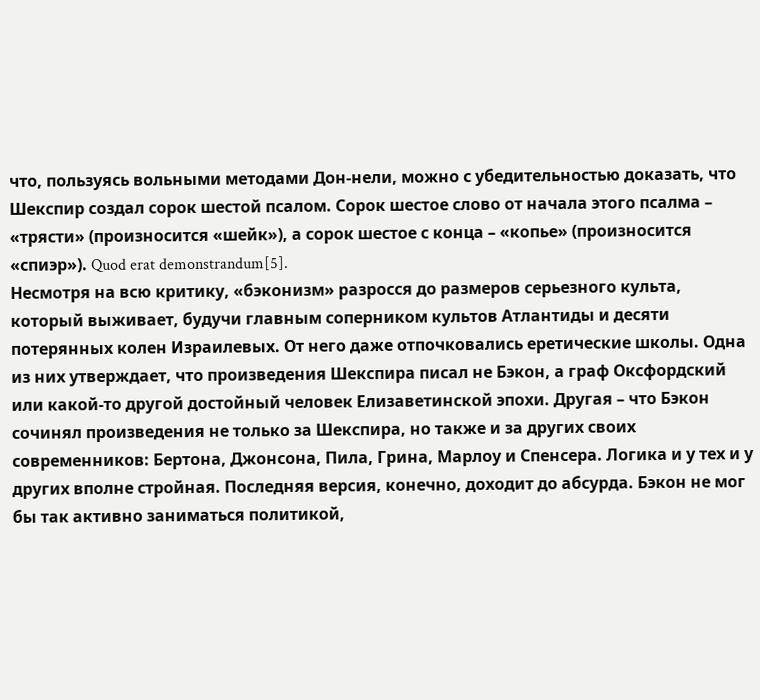что, пользуясь вольными методами Дон-нели, можно с убедительностью доказать, что Шекспир создал сорок шестой псалом. Сорок шестое слово от начала этого псалма – «трясти» (произносится «шейк»), а сорок шестое с конца – «копье» (произносится «спиэр»). Quod erat demonstrandum[5].
Несмотря на всю критику, «бэконизм» разросся до размеров серьезного культа, который выживает, будучи главным соперником культов Атлантиды и десяти потерянных колен Израилевых. От него даже отпочковались еретические школы. Одна из них утверждает, что произведения Шекспира писал не Бэкон, а граф Оксфордский или какой-то другой достойный человек Елизаветинской эпохи. Другая – что Бэкон сочинял произведения не только за Шекспира, но также и за других своих современников: Бертона, Джонсона, Пила, Грина, Марлоу и Спенсера. Логика и у тех и у других вполне стройная. Последняя версия, конечно, доходит до абсурда. Бэкон не мог бы так активно заниматься политикой,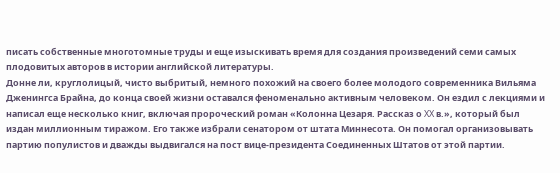писать собственные многотомные труды и еще изыскивать время для создания произведений семи самых плодовитых авторов в истории английской литературы.
Донне ли, круглолицый, чисто выбритый, немного похожий на своего более молодого современника Вильяма Дженингса Брайна, до конца своей жизни оставался феноменально активным человеком. Он ездил с лекциями и написал еще несколько книг, включая пророческий роман «Колонна Цезаря. Рассказ о XX в.», который был издан миллионным тиражом. Его также избрали сенатором от штата Миннесота. Он помогал организовывать партию популистов и дважды выдвигался на пост вице-президента Соединенных Штатов от этой партии.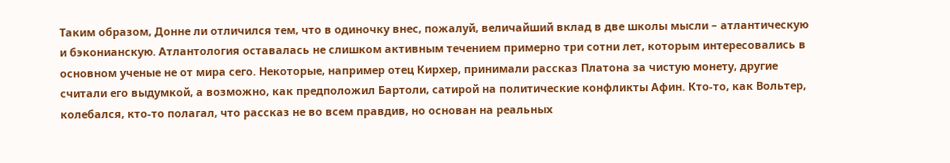Таким образом, Донне ли отличился тем, что в одиночку внес, пожалуй, величайший вклад в две школы мысли – атлантическую и бэконианскую. Атлантология оставалась не слишком активным течением примерно три сотни лет, которым интересовались в основном ученые не от мира сего. Некоторые, например отец Кирхер, принимали рассказ Платона за чистую монету, другие считали его выдумкой, а возможно, как предположил Бартоли, сатирой на политические конфликты Афин. Кто-то, как Вольтер, колебался, кто-то полагал, что рассказ не во всем правдив, но основан на реальных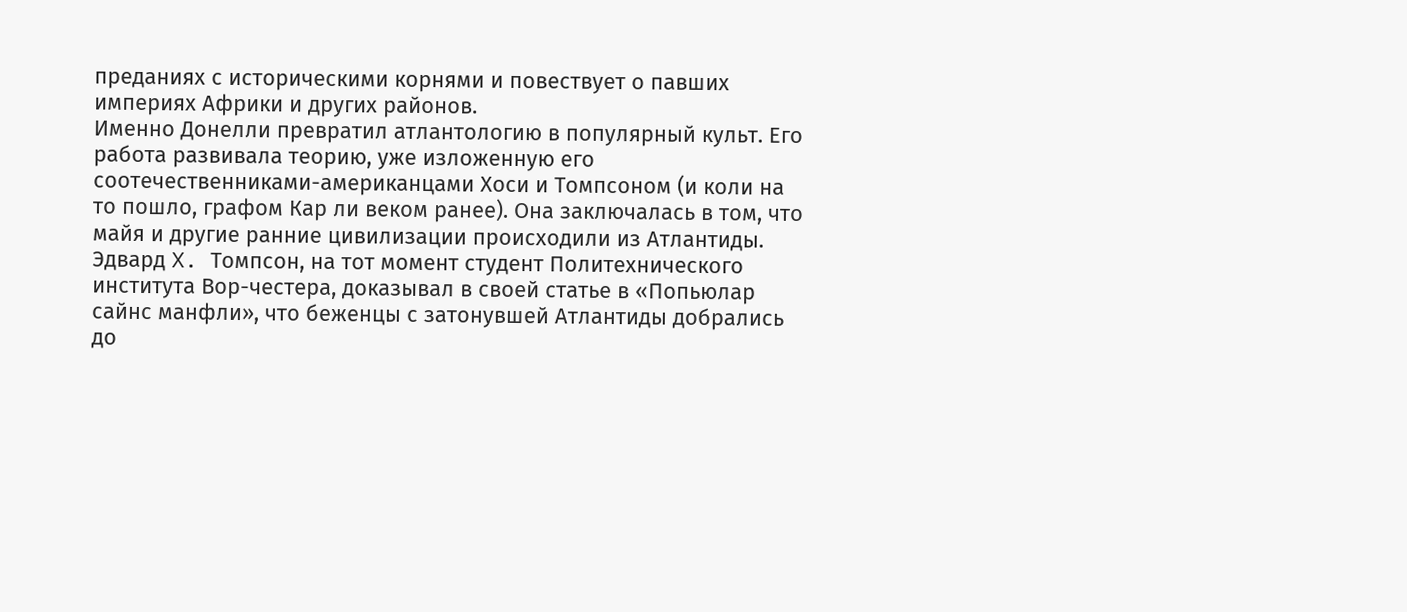преданиях с историческими корнями и повествует о павших империях Африки и других районов.
Именно Донелли превратил атлантологию в популярный культ. Его работа развивала теорию, уже изложенную его соотечественниками-американцами Хоси и Томпсоном (и коли на то пошло, графом Кар ли веком ранее). Она заключалась в том, что майя и другие ранние цивилизации происходили из Атлантиды. Эдвард X. Томпсон, на тот момент студент Политехнического института Вор-честера, доказывал в своей статье в «Попьюлар сайнс манфли», что беженцы с затонувшей Атлантиды добрались до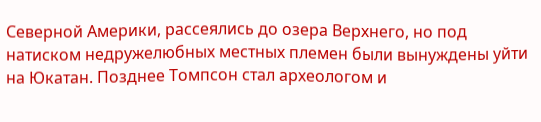Северной Америки, рассеялись до озера Верхнего, но под натиском недружелюбных местных племен были вынуждены уйти на Юкатан. Позднее Томпсон стал археологом и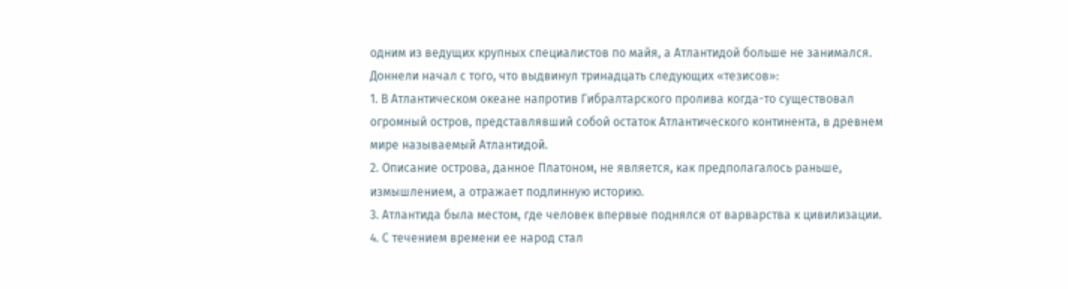одним из ведущих крупных специалистов по майя, а Атлантидой больше не занимался.
Доннели начал с того, что выдвинул тринадцать следующих «тезисов»:
1. В Атлантическом океане напротив Гибралтарского пролива когда-то существовал огромный остров, представлявший собой остаток Атлантического континента, в древнем мире называемый Атлантидой.
2. Описание острова, данное Платоном, не является, как предполагалось раньше, измышлением, а отражает подлинную историю.
3. Атлантида была местом, где человек впервые поднялся от варварства к цивилизации.
4. С течением времени ее народ стал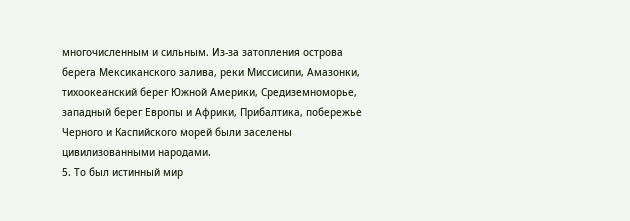многочисленным и сильным. Из-за затопления острова берега Мексиканского залива, реки Миссисипи, Амазонки, тихоокеанский берег Южной Америки, Средиземноморье, западный берег Европы и Африки, Прибалтика, побережье Черного и Каспийского морей были заселены цивилизованными народами.
5. То был истинный мир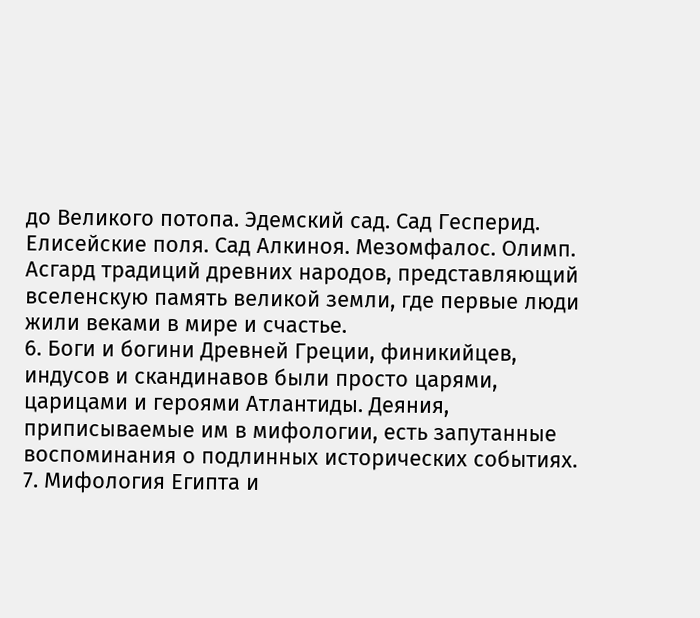до Великого потопа. Эдемский сад. Сад Гесперид. Елисейские поля. Сад Алкиноя. Мезомфалос. Олимп. Асгард традиций древних народов, представляющий вселенскую память великой земли, где первые люди жили веками в мире и счастье.
6. Боги и богини Древней Греции, финикийцев, индусов и скандинавов были просто царями, царицами и героями Атлантиды. Деяния, приписываемые им в мифологии, есть запутанные воспоминания о подлинных исторических событиях.
7. Мифология Египта и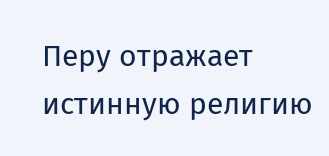Перу отражает истинную религию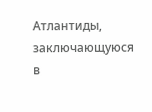Атлантиды, заключающуюся в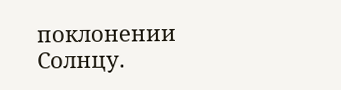поклонении Солнцу.